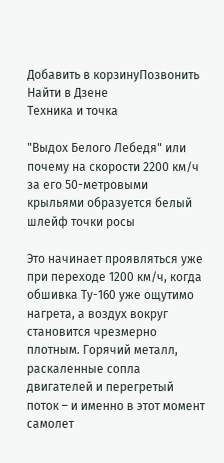Добавить в корзинуПозвонить
Найти в Дзене
Техника и точка

"Выдох Белого Лебедя" или почему на скорости 2200 км/ч за его 50-метровыми крыльями образуется белый шлейф точки росы

Это начинает проявляться уже при переходе 1200 км/ч, когда обшивка Ту-160 уже ощутимо нагрета, а воздух вокруг становится чрезмерно плотным. Горячий металл, раскаленные сопла двигателей и перегретый поток – и именно в этот момент самолет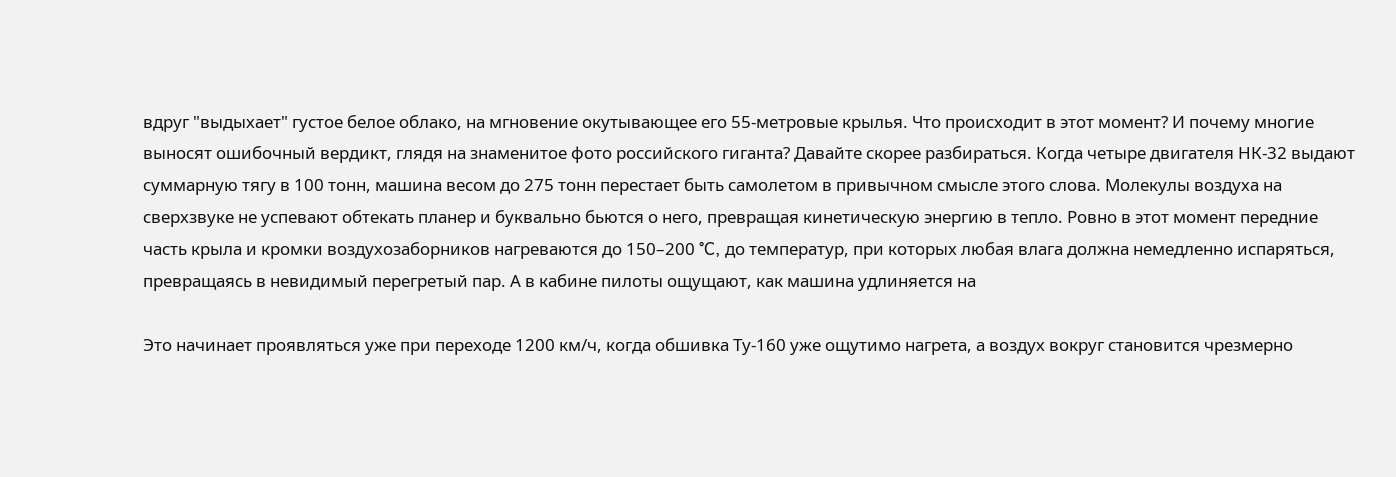вдруг "выдыхает" густое белое облако, на мгновение окутывающее его 55-метровые крылья. Что происходит в этот момент? И почему многие выносят ошибочный вердикт, глядя на знаменитое фото российского гиганта? Давайте скорее разбираться. Когда четыре двигателя НК-32 выдают суммарную тягу в 100 тонн, машина весом до 275 тонн перестает быть самолетом в привычном смысле этого слова. Молекулы воздуха на сверхзвуке не успевают обтекать планер и буквально бьются о него, превращая кинетическую энергию в тепло. Ровно в этот момент передние часть крыла и кромки воздухозаборников нагреваются до 150–200 °C, до температур, при которых любая влага должна немедленно испаряться, превращаясь в невидимый перегретый пар. А в кабине пилоты ощущают, как машина удлиняется на

Это начинает проявляться уже при переходе 1200 км/ч, когда обшивка Ту-160 уже ощутимо нагрета, а воздух вокруг становится чрезмерно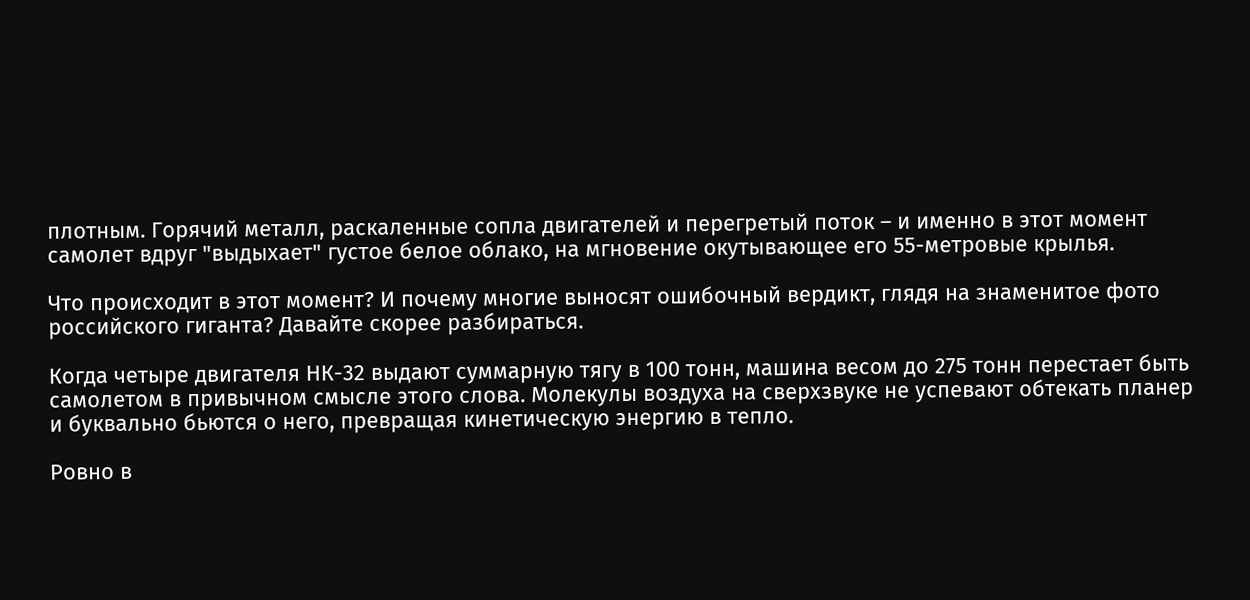плотным. Горячий металл, раскаленные сопла двигателей и перегретый поток – и именно в этот момент самолет вдруг "выдыхает" густое белое облако, на мгновение окутывающее его 55-метровые крылья.

Что происходит в этот момент? И почему многие выносят ошибочный вердикт, глядя на знаменитое фото российского гиганта? Давайте скорее разбираться.

Когда четыре двигателя НК-32 выдают суммарную тягу в 100 тонн, машина весом до 275 тонн перестает быть самолетом в привычном смысле этого слова. Молекулы воздуха на сверхзвуке не успевают обтекать планер и буквально бьются о него, превращая кинетическую энергию в тепло.

Ровно в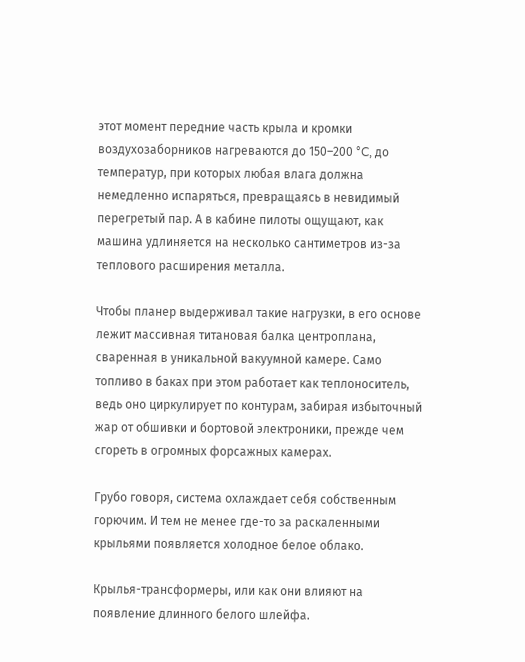этот момент передние часть крыла и кромки воздухозаборников нагреваются до 150–200 °C, до температур, при которых любая влага должна немедленно испаряться, превращаясь в невидимый перегретый пар. А в кабине пилоты ощущают, как машина удлиняется на несколько сантиметров из-за теплового расширения металла.

Чтобы планер выдерживал такие нагрузки, в его основе лежит массивная титановая балка центроплана, сваренная в уникальной вакуумной камере. Само топливо в баках при этом работает как теплоноситель, ведь оно циркулирует по контурам, забирая избыточный жар от обшивки и бортовой электроники, прежде чем сгореть в огромных форсажных камерах.

Грубо говоря, система охлаждает себя собственным горючим. И тем не менее где-то за раскаленными крыльями появляется холодное белое облако.

Крылья-трансформеры, или как они влияют на появление длинного белого шлейфа.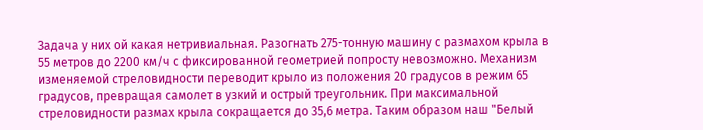Задача у них ой какая нетривиальная. Разогнать 275-тонную машину с размахом крыла в 55 метров до 2200 км/ч с фиксированной геометрией попросту невозможно. Механизм изменяемой стреловидности переводит крыло из положения 20 градусов в режим 65 градусов, превращая самолет в узкий и острый треугольник. При максимальной стреловидности размах крыла сокращается до 35,6 метра. Таким образом наш "Белый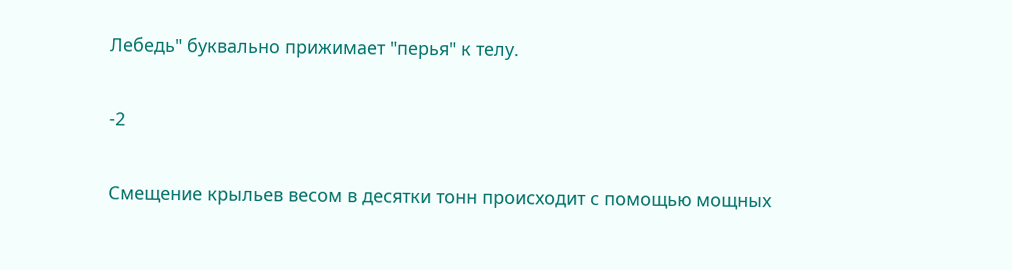Лебедь" буквально прижимает "перья" к телу.

-2

Смещение крыльев весом в десятки тонн происходит с помощью мощных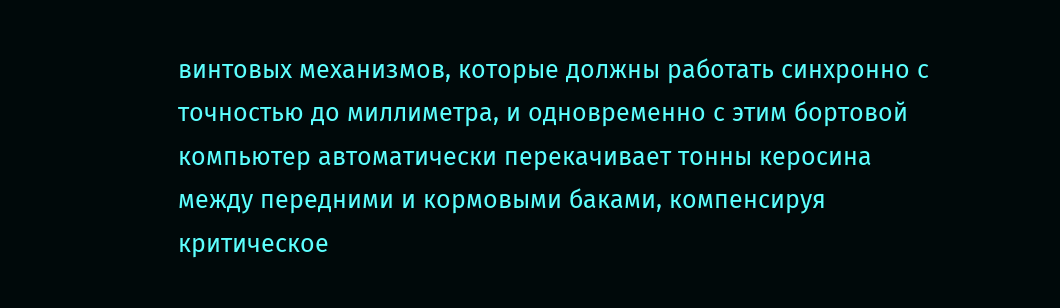винтовых механизмов, которые должны работать синхронно с точностью до миллиметра, и одновременно с этим бортовой компьютер автоматически перекачивает тонны керосина между передними и кормовыми баками, компенсируя критическое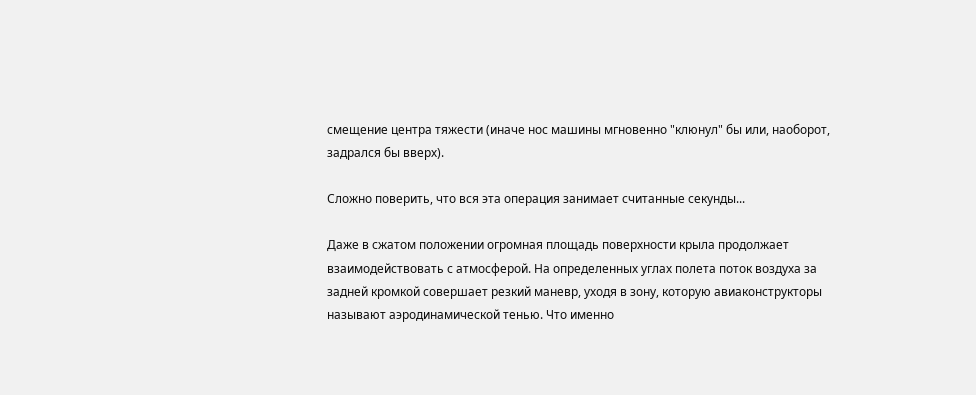смещение центра тяжести (иначе нос машины мгновенно "клюнул" бы или, наоборот, задрался бы вверх).

Сложно поверить, что вся эта операция занимает считанные секунды...

Даже в сжатом положении огромная площадь поверхности крыла продолжает взаимодействовать с атмосферой. На определенных углах полета поток воздуха за задней кромкой совершает резкий маневр, уходя в зону, которую авиаконструкторы называют аэродинамической тенью. Что именно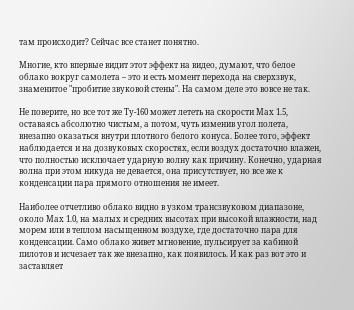там происходит? Сейчас все станет понятно.

Многие, кто впервые видит этот эффект на видео, думают, что белое облако вокруг самолета – это и есть момент перехода на сверхзвук, знаменитое "пробитие звуковой стены". На самом деле это вовсе не так.

Не поверите, но все тот же Ту-160 может лететь на скорости Мах 1.5, оставаясь абсолютно чистым, а потом, чуть изменив угол полета, внезапно оказаться внутри плотного белого конуса. Более того, эффект наблюдается и на дозвуковых скоростях, если воздух достаточно влажен, что полностью исключает ударную волну как причину. Конечно, ударная волна при этом никуда не девается, она присутствует, но все же к конденсации пара прямого отношения не имеет.

Наиболее отчетливо облако видно в узком трансзвуковом диапазоне, около Мах 1.0, на малых и средних высотах при высокой влажности, над морем или в теплом насыщенном воздухе, где достаточно пара для конденсации. Само облако живет мгновение, пульсирует за кабиной пилотов и исчезает так же внезапно, как появилось. И как раз вот это и заставляет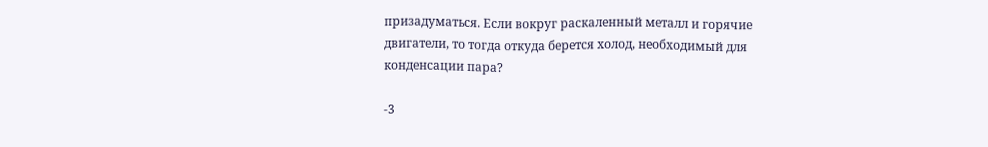призадуматься. Если вокруг раскаленный металл и горячие двигатели, то тогда откуда берется холод, необходимый для конденсации пара?

-3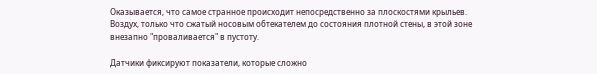Оказывается, что самое странное происходит непосредственно за плоскостями крыльев. Воздух, только что сжатый носовым обтекателем до состояния плотной стены, в этой зоне внезапно "проваливается" в пустоту.

Датчики фиксируют показатели, которые сложно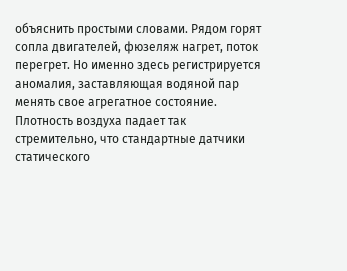объяснить простыми словами. Рядом горят сопла двигателей, фюзеляж нагрет, поток перегрет. Но именно здесь регистрируется аномалия, заставляющая водяной пар менять свое агрегатное состояние. Плотность воздуха падает так стремительно, что стандартные датчики статического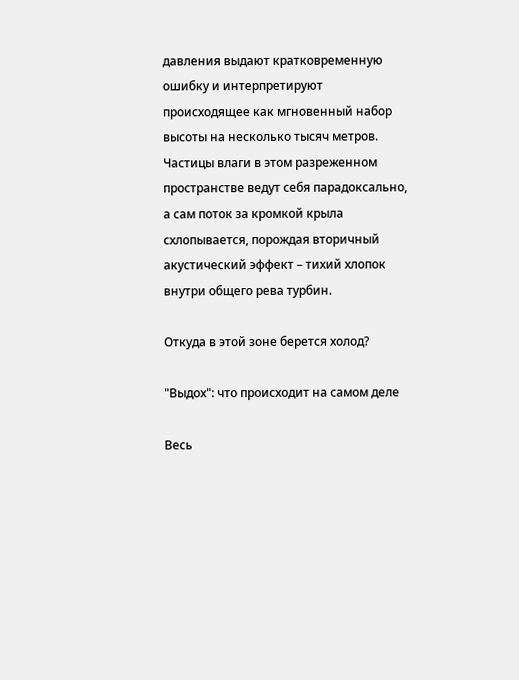давления выдают кратковременную ошибку и интерпретируют происходящее как мгновенный набор высоты на несколько тысяч метров. Частицы влаги в этом разреженном пространстве ведут себя парадоксально, а сам поток за кромкой крыла схлопывается, порождая вторичный акустический эффект – тихий хлопок внутри общего рева турбин.

Откуда в этой зоне берется холод?

"Выдох": что происходит на самом деле

Весь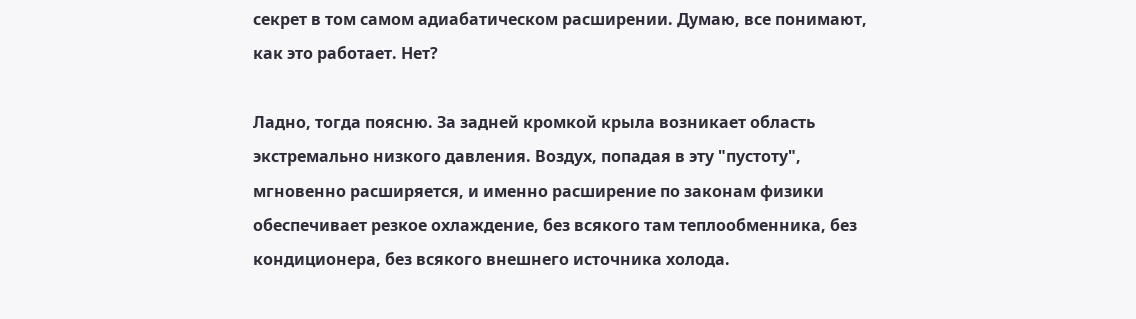секрет в том самом адиабатическом расширении. Думаю, все понимают, как это работает. Нет?

Ладно, тогда поясню. За задней кромкой крыла возникает область экстремально низкого давления. Воздух, попадая в эту "пустоту", мгновенно расширяется, и именно расширение по законам физики обеспечивает резкое охлаждение, без всякого там теплообменника, без кондиционера, без всякого внешнего источника холода.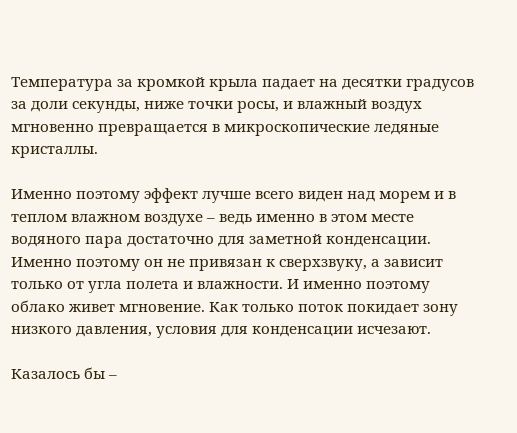Температура за кромкой крыла падает на десятки градусов за доли секунды, ниже точки росы, и влажный воздух мгновенно превращается в микроскопические ледяные кристаллы.

Именно поэтому эффект лучше всего виден над морем и в теплом влажном воздухе – ведь именно в этом месте водяного пара достаточно для заметной конденсации. Именно поэтому он не привязан к сверхзвуку, а зависит только от угла полета и влажности. И именно поэтому облако живет мгновение. Как только поток покидает зону низкого давления, условия для конденсации исчезают.

Казалось бы –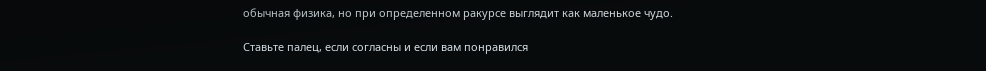обычная физика, но при определенном ракурсе выглядит как маленькое чудо.

Ставьте палец, если согласны и если вам понравился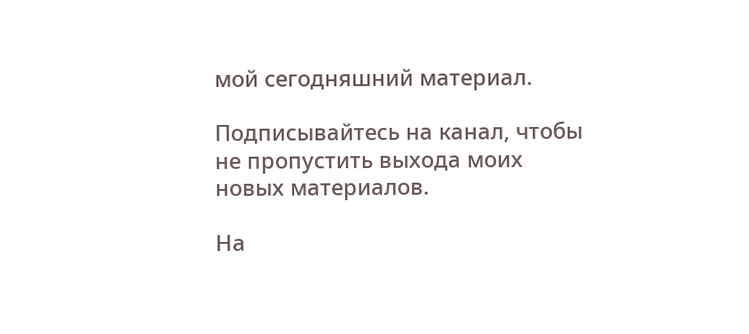мой сегодняшний материал.

Подписывайтесь на канал, чтобы не пропустить выхода моих новых материалов.

На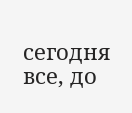сегодня все, до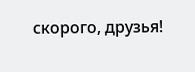скорого, друзья!